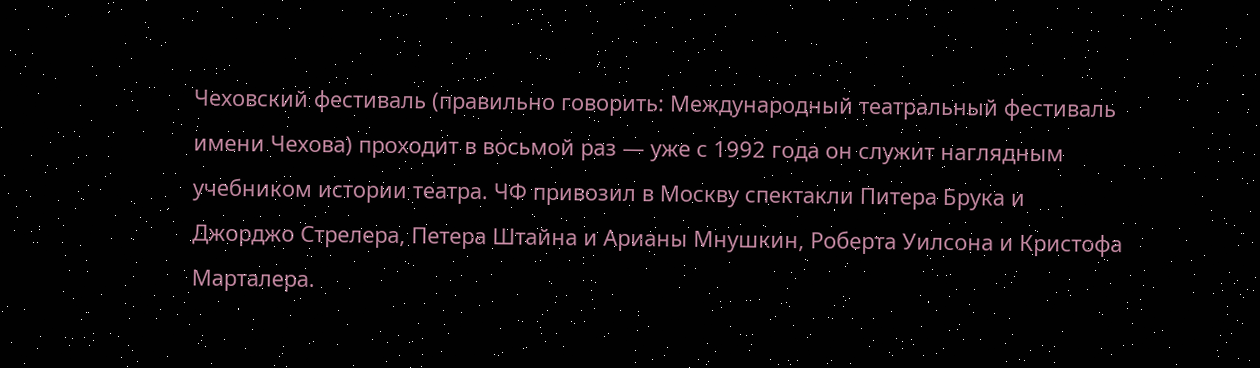Чеховский фестиваль (правильно говорить: Международный театральный фестиваль имени Чехова) проходит в восьмой раз — уже с 1992 года он служит наглядным учебником истории театра. ЧФ привозил в Москву спектакли Питера Брука и Джорджо Стрелера, Петера Штайна и Арианы Мнушкин, Роберта Уилсона и Кристофа Марталера.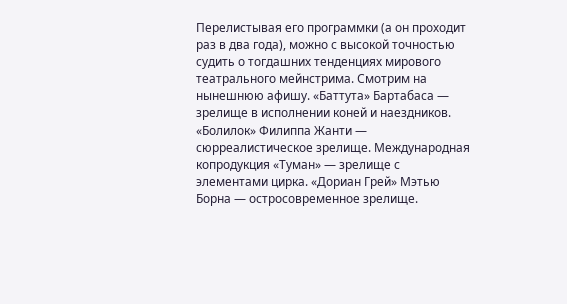Перелистывая его программки (а он проходит раз в два года), можно с высокой точностью судить о тогдашних тенденциях мирового театрального мейнстрима. Смотрим на нынешнюю афишу. «Баттута» Бартабаса — зрелище в исполнении коней и наездников. «Болилок» Филиппа Жанти — сюрреалистическое зрелище. Международная копродукция «Туман» — зрелище с элементами цирка. «Дориан Грей» Мэтью Борна — остросовременное зрелище.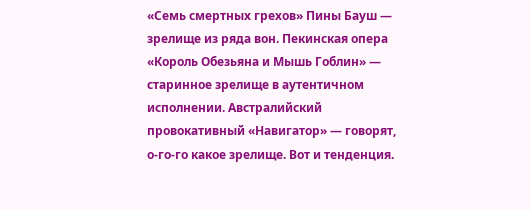«Семь смертных грехов» Пины Бауш — зрелище из ряда вон. Пекинская опера «Король Обезьяна и Мышь Гоблин» — старинное зрелище в аутентичном исполнении. Австралийский провокативный «Навигатор» — говорят, о-го-го какое зрелище. Вот и тенденция.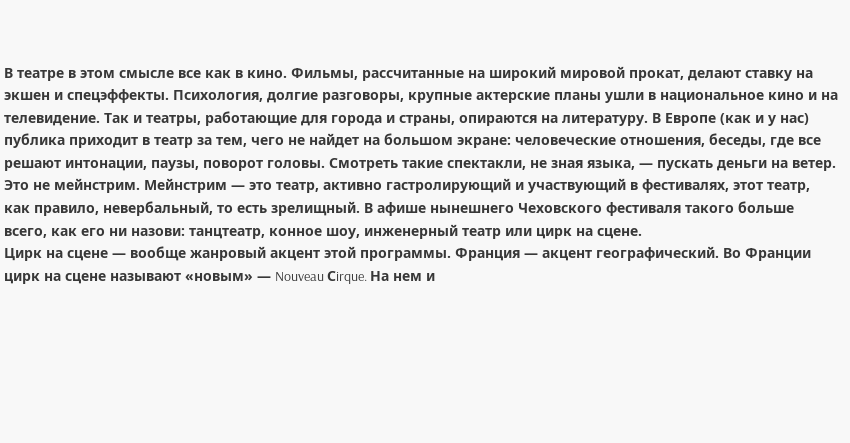В театре в этом смысле все как в кино. Фильмы, рассчитанные на широкий мировой прокат, делают ставку на экшен и спецэффекты. Психология, долгие разговоры, крупные актерские планы ушли в национальное кино и на телевидение. Так и театры, работающие для города и страны, опираются на литературу. В Европе (как и у нас) публика приходит в театр за тем, чего не найдет на большом экране: человеческие отношения, беседы, где все решают интонации, паузы, поворот головы. Смотреть такие спектакли, не зная языка, — пускать деньги на ветер. Это не мейнстрим. Мейнстрим — это театр, активно гастролирующий и участвующий в фестивалях, этот театр, как правило, невербальный, то есть зрелищный. В афише нынешнего Чеховского фестиваля такого больше всего, как его ни назови: танцтеатр, конное шоу, инженерный театр или цирк на сцене.
Цирк на сцене — вообще жанровый акцент этой программы. Франция — акцент географический. Во Франции цирк на сцене называют «новым» — Nouveau Сirque. На нем и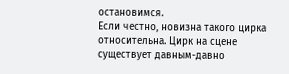остановимся.
Если честно, новизна такого цирка относительна. Цирк на сцене существует давным-давно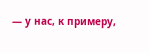— у нас, к примеру,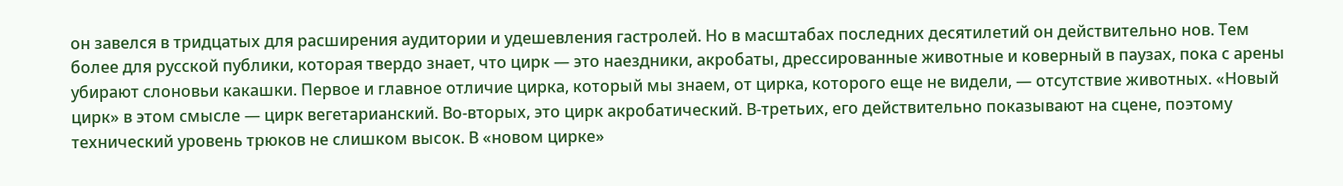он завелся в тридцатых для расширения аудитории и удешевления гастролей. Но в масштабах последних десятилетий он действительно нов. Тем более для русской публики, которая твердо знает, что цирк — это наездники, акробаты, дрессированные животные и коверный в паузах, пока с арены убирают слоновьи какашки. Первое и главное отличие цирка, который мы знаем, от цирка, которого еще не видели, — отсутствие животных. «Новый цирк» в этом смысле — цирк вегетарианский. Во-вторых, это цирк акробатический. В-третьих, его действительно показывают на сцене, поэтому технический уровень трюков не слишком высок. В «новом цирке»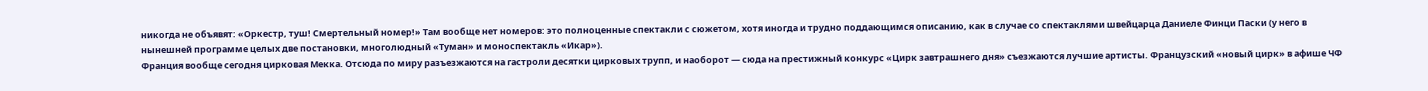никогда не объявят: «Оркестр, туш! Смертельный номер!» Там вообще нет номеров: это полноценные спектакли с сюжетом, хотя иногда и трудно поддающимся описанию, как в случае со спектаклями швейцарца Даниеле Финци Паски (у него в нынешней программе целых две постановки, многолюдный «Туман» и моноспектакль «Икар»).
Франция вообще сегодня цирковая Мекка. Отсюда по миру разъезжаются на гастроли десятки цирковых трупп, и наоборот — сюда на престижный конкурс «Цирк завтрашнего дня» съезжаются лучшие артисты. Французский «новый цирк» в афише ЧФ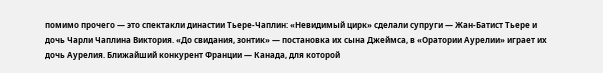помимо прочего — это спектакли династии Тьере-Чаплин: «Невидимый цирк» сделали супруги — Жан-Батист Тьере и дочь Чарли Чаплина Виктория. «До свидания, зонтик» — постановка их сына Джеймса, в «Оратории Аурелии» играет их дочь Аурелия. Ближайший конкурент Франции — Канада, для которой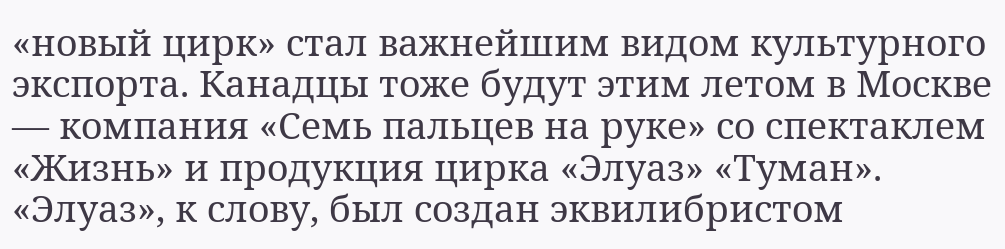«новый цирк» стал важнейшим видом культурного экспорта. Канадцы тоже будут этим летом в Москве — компания «Семь пальцев на руке» со спектаклем «Жизнь» и продукция цирка «Элуаз» «Туман».
«Элуаз», к слову, был создан эквилибристом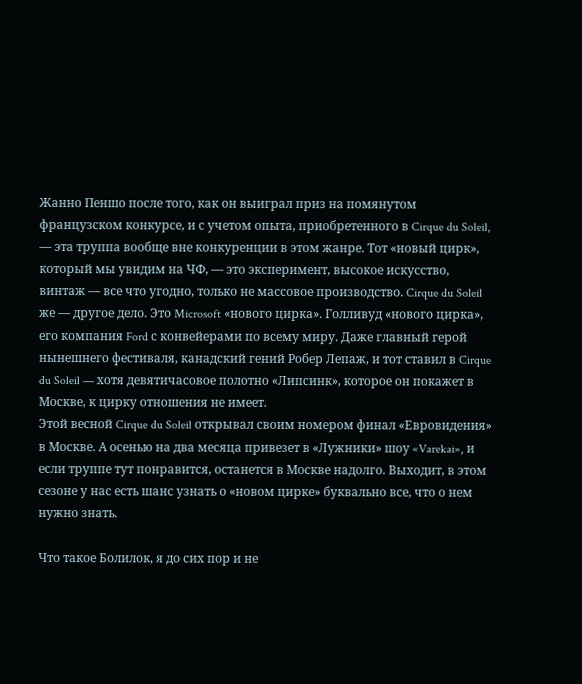Жанно Пеншо после того, как он выиграл приз на помянутом французском конкурсе, и с учетом опыта, приобретенного в Cirque du Soleil, — эта труппа вообще вне конкуренции в этом жанре. Тот «новый цирк», который мы увидим на ЧФ, — это эксперимент, высокое искусство, винтаж — все что угодно, только не массовое производство. Cirque du Soleil же — другое дело. Это Microsoft «нового цирка». Голливуд «нового цирка», его компания Ford с конвейерами по всему миру. Даже главный герой нынешнего фестиваля, канадский гений Робер Лепаж, и тот ставил в Cirque du Soleil — хотя девятичасовое полотно «Липсинк», которое он покажет в Москве, к цирку отношения не имеет.
Этой весной Cirque du Soleil открывал своим номером финал «Евровидения» в Москве. А осенью на два месяца привезет в «Лужники» шоу «Varekai», и если труппе тут понравится, останется в Москве надолго. Выходит, в этом сезоне у нас есть шанс узнать о «новом цирке» буквально все, что о нем нужно знать.

Что такое Болилок, я до сих пор и не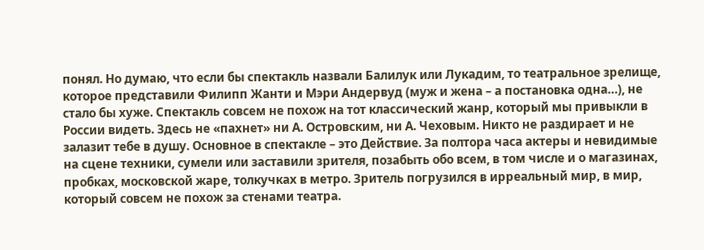понял. Но думаю, что если бы спектакль назвали Балилук или Лукадим, то театральное зрелище, которое представили Филипп Жанти и Мэри Андервуд (муж и жена – а постановка одна…), не стало бы хуже. Спектакль совсем не похож на тот классический жанр, который мы привыкли в России видеть. Здесь не «пахнет» ни А. Островским, ни А. Чеховым. Никто не раздирает и не залазит тебе в душу. Основное в спектакле – это Действие. За полтора часа актеры и невидимые на сцене техники, сумели или заставили зрителя, позабыть обо всем, в том числе и о магазинах, пробках, московской жаре, толкучках в метро. Зритель погрузился в ирреальный мир, в мир, который совсем не похож за стенами театра.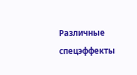Различные спецэффекты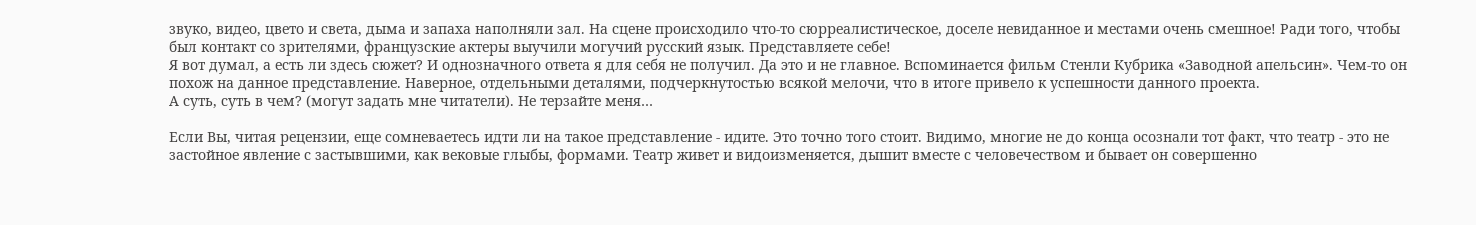звуко, видео, цвето и света, дыма и запаха наполняли зал. На сцене происходило что-то сюрреалистическое, доселе невиданное и местами очень смешное! Ради того, чтобы был контакт со зрителями, французские актеры выучили могучий русский язык. Представляете себе!
Я вот думал, а есть ли здесь сюжет? И однозначного ответа я для себя не получил. Да это и не главное. Вспоминается фильм Стенли Кубрика «Заводной апельсин». Чем-то он похож на данное представление. Наверное, отдельными деталями, подчеркнутостью всякой мелочи, что в итоге привело к успешности данного проекта.
А суть, суть в чем? (могут задать мне читатели). Не терзайте меня…

Если Вы, читая рецензии, еще сомневаетесь идти ли на такое представление - идите. Это точно того стоит. Видимо, многие не до конца осознали тот факт, что театр - это не застойное явление с застывшими, как вековые глыбы, формами. Театр живет и видоизменяется, дышит вместе с человечеством и бывает он совершенно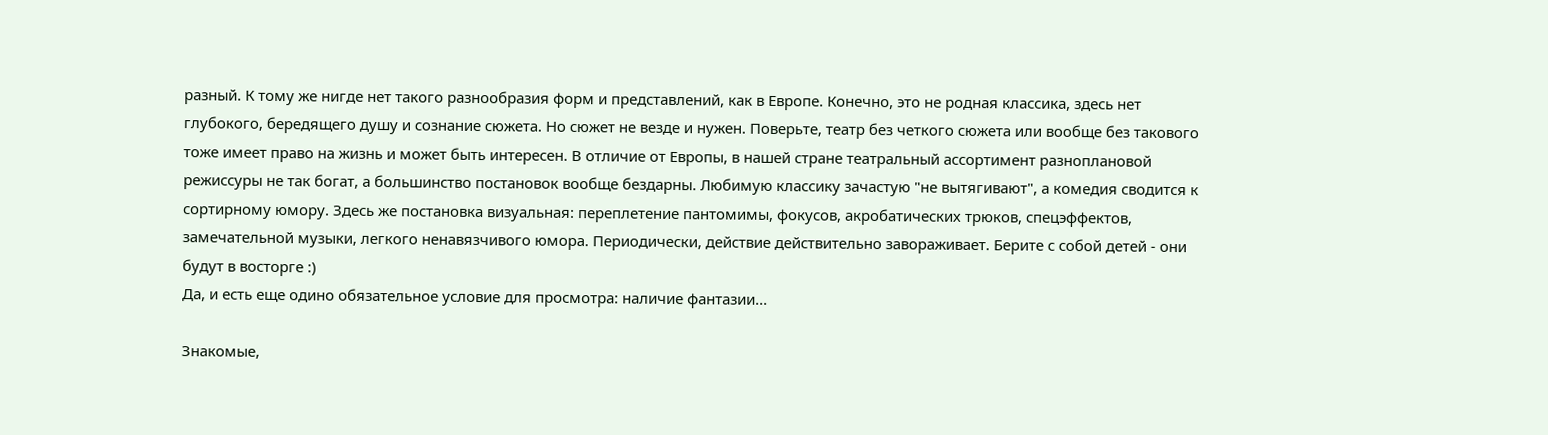разный. К тому же нигде нет такого разнообразия форм и представлений, как в Европе. Конечно, это не родная классика, здесь нет глубокого, бередящего душу и сознание сюжета. Но сюжет не везде и нужен. Поверьте, театр без четкого сюжета или вообще без такового тоже имеет право на жизнь и может быть интересен. В отличие от Европы, в нашей стране театральный ассортимент разноплановой режиссуры не так богат, а большинство постановок вообще бездарны. Любимую классику зачастую "не вытягивают", а комедия сводится к сортирному юмору. Здесь же постановка визуальная: переплетение пантомимы, фокусов, акробатических трюков, спецэффектов, замечательной музыки, легкого ненавязчивого юмора. Периодически, действие действительно завораживает. Берите с собой детей - они будут в восторге :)
Да, и есть еще одино обязательное условие для просмотра: наличие фантазии...

Знакомые,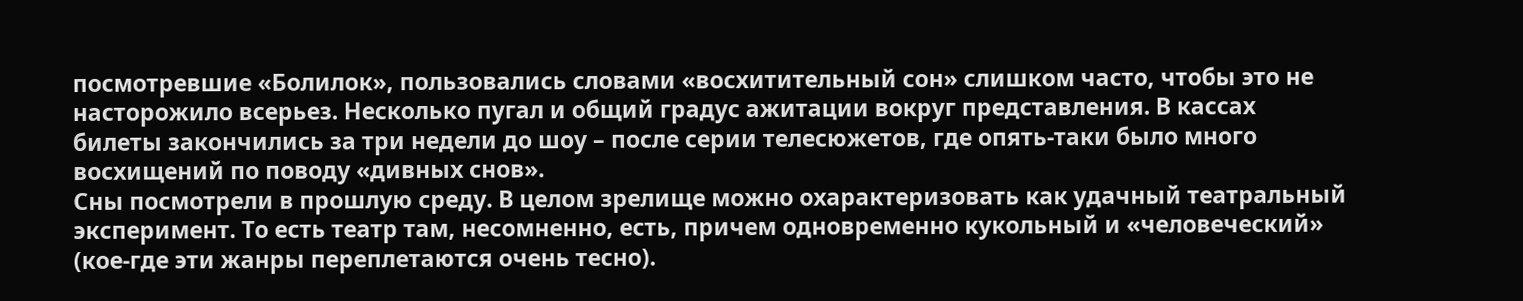посмотревшие «Болилок», пользовались словами «восхитительный сон» слишком часто, чтобы это не насторожило всерьез. Несколько пугал и общий градус ажитации вокруг представления. В кассах билеты закончились за три недели до шоу – после серии телесюжетов, где опять-таки было много восхищений по поводу «дивных снов».
Сны посмотрели в прошлую среду. В целом зрелище можно охарактеризовать как удачный театральный эксперимент. То есть театр там, несомненно, есть, причем одновременно кукольный и «человеческий» (кое-где эти жанры переплетаются очень тесно).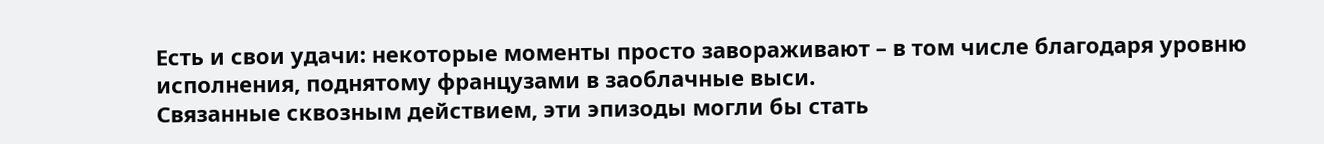Есть и свои удачи: некоторые моменты просто завораживают – в том числе благодаря уровню исполнения, поднятому французами в заоблачные выси.
Связанные сквозным действием, эти эпизоды могли бы стать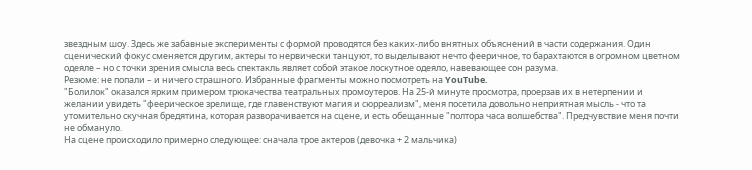звездным шоу. Здесь же забавные эксперименты с формой проводятся без каких-либо внятных объяснений в части содержания. Один сценический фокус сменяется другим, актеры то нервически танцуют, то выделывают нечто фееричное, то барахтаются в огромном цветном одеяле – но с точки зрения смысла весь спектакль являет собой этакое лоскутное одеяло, навевающее сон разума.
Резюме: не попали – и ничего страшного. Избранные фрагменты можно посмотреть на YouTube.
"Болилок" оказался ярким примером трюкачества театральных промоутеров. На 25-й минуте просмотра, проерзав их в нетерпении и желании увидеть "феерическое зрелище, где главенствуют магия и сюрреализм", меня посетила довольно неприятная мысль - что та утомительно скучная бредятина, которая разворачивается на сцене, и есть обещанные "полтора часа волшебства". Предчувствие меня почти не обмануло.
На сцене происходило примерно следующее: сначала трое актеров (девочка + 2 мальчика)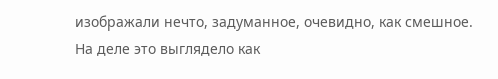изображали нечто, задуманное, очевидно, как смешное. На деле это выглядело как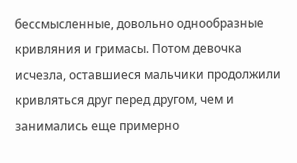бессмысленные, довольно однообразные кривляния и гримасы. Потом девочка исчезла, оставшиеся мальчики продолжили кривляться друг перед другом, чем и занимались еще примерно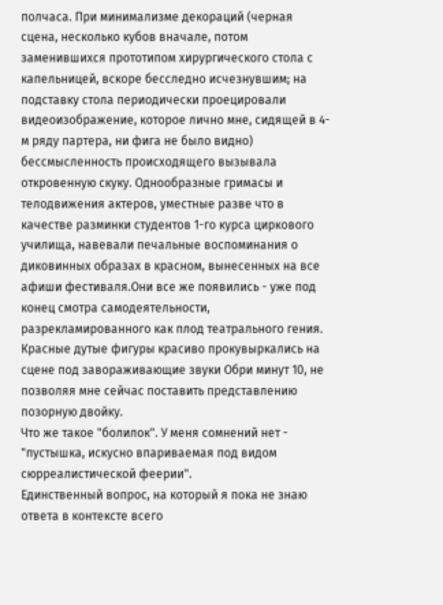полчаса. При минимализме декораций (черная сцена, несколько кубов вначале, потом заменившихся прототипом хирургического стола с капельницей, вскоре бесследно исчезнувшим; на подставку стола периодически проецировали видеоизображение, которое лично мне, сидящей в 4-м ряду партера, ни фига не было видно) бессмысленность происходящего вызывала откровенную скуку. Однообразные гримасы и телодвижения актеров, уместные разве что в качестве разминки студентов 1-го курса циркового училища, навевали печальные воспоминания о диковинных образах в красном, вынесенных на все афиши фестиваля.Они все же появились - уже под конец смотра самодеятельности, разрекламированного как плод театрального гения. Красные дутые фигуры красиво прокувыркались на сцене под завораживающие звуки Обри минут 10, не позволяя мне сейчас поставить представлению позорную двойку.
Что же такое "болилок". У меня сомнений нет - "пустышка, искусно впариваемая под видом сюрреалистической феерии".
Единственный вопрос, на который я пока не знаю ответа в контексте всего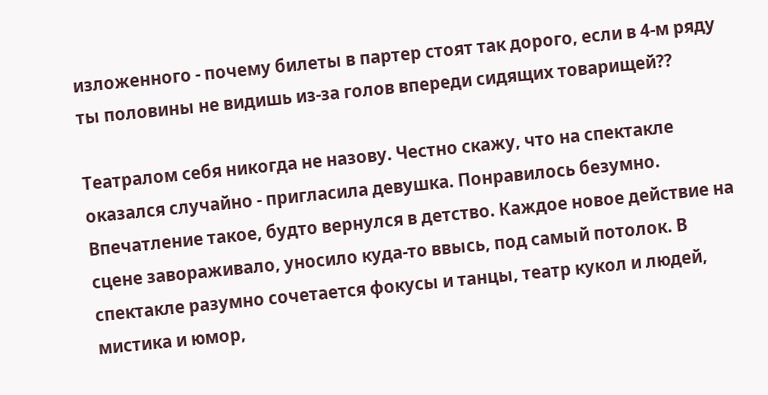изложенного - почему билеты в партер стоят так дорого, если в 4-м ряду ты половины не видишь из-за голов впереди сидящих товарищей??

Театралом себя никогда не назову. Честно скажу, что на спектакле оказался случайно - пригласила девушка. Понравилось безумно. Впечатление такое, будто вернулся в детство. Каждое новое действие на сцене завораживало, уносило куда-то ввысь, под самый потолок. В спектакле разумно сочетается фокусы и танцы, театр кукол и людей, мистика и юмор,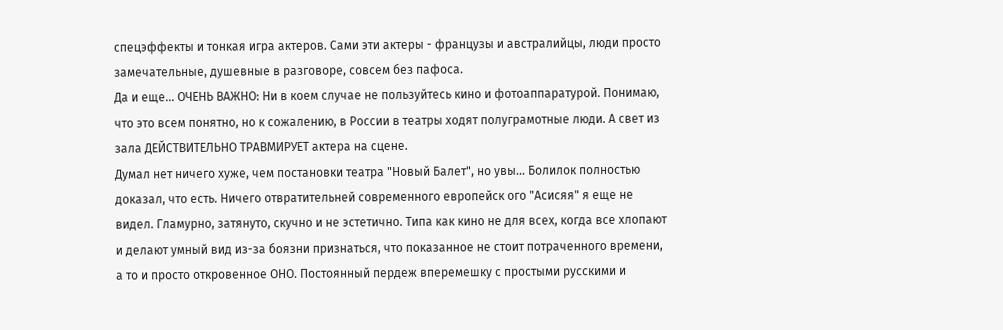спецэффекты и тонкая игра актеров. Сами эти актеры - французы и австралийцы, люди просто замечательные, душевные в разговоре, совсем без пафоса.
Да и еще... ОЧЕНЬ ВАЖНО: Ни в коем случае не пользуйтесь кино и фотоаппаратурой. Понимаю, что это всем понятно, но к сожалению, в России в театры ходят полуграмотные люди. А свет из зала ДЕЙСТВИТЕЛЬНО ТРАВМИРУЕТ актера на сцене.
Думал нет ничего хуже, чем постановки театра "Новый Балет", но увы... Болилок полностью доказал, что есть. Ничего отвратительней современного европейск ого "Асисяя" я еще не видел. Гламурно, затянуто, скучно и не эстетично. Типа как кино не для всех, когда все хлопают и делают умный вид из-за боязни признаться, что показанное не стоит потраченного времени, а то и просто откровенное ОНО. Постоянный пердеж вперемешку с простыми русскими и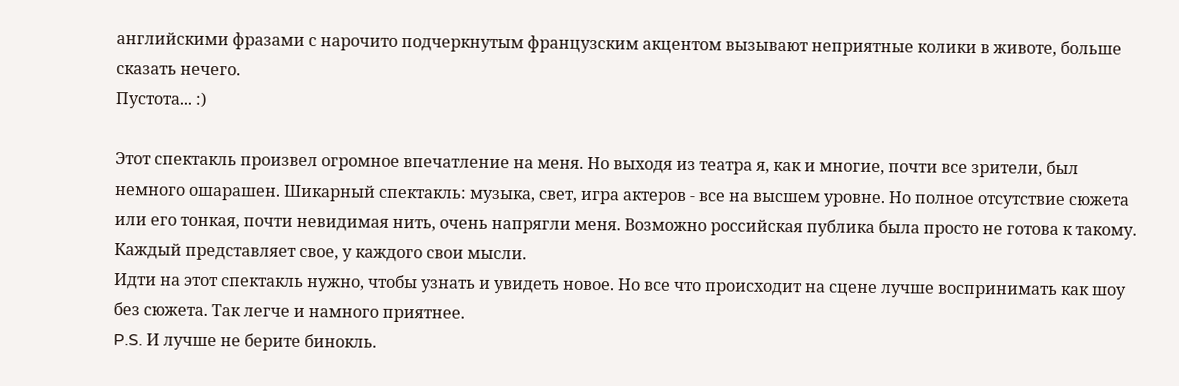английскими фразами с нарочито подчеркнутым французским акцентом вызывают неприятные колики в животе, больше сказать нечего.
Пустота... :)

Этот спектакль произвел огромное впечатление на меня. Но выходя из театра я, как и многие, почти все зрители, был немного ошарашен. Шикарный спектакль: музыка, свет, игра актеров - все на высшем уровне. Но полное отсутствие сюжета или его тонкая, почти невидимая нить, очень напрягли меня. Возможно российская публика была просто не готова к такому. Каждый представляет свое, у каждого свои мысли.
Идти на этот спектакль нужно, чтобы узнать и увидеть новое. Но все что происходит на сцене лучше воспринимать как шоу без сюжета. Так легче и намного приятнее.
P.S. И лучше не берите бинокль.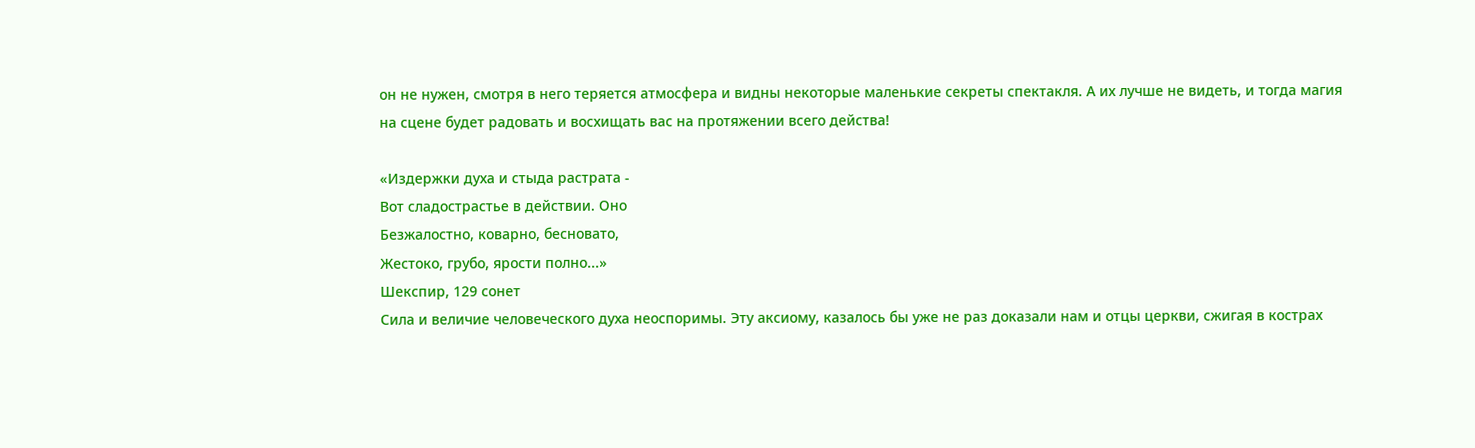он не нужен, смотря в него теряется атмосфера и видны некоторые маленькие секреты спектакля. А их лучше не видеть, и тогда магия на сцене будет радовать и восхищать вас на протяжении всего действа!

«Издержки духа и стыда растрата -
Вот сладострастье в действии. Оно
Безжалостно, коварно, бесновато,
Жестоко, грубо, ярости полно...»
Шекспир, 129 сонет
Сила и величие человеческого духа неоспоримы. Эту аксиому, казалось бы уже не раз доказали нам и отцы церкви, сжигая в кострах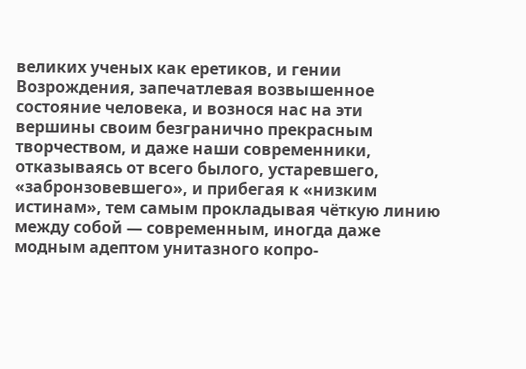великих ученых как еретиков, и гении Возрождения, запечатлевая возвышенное состояние человека, и вознося нас на эти вершины своим безгранично прекрасным творчеством, и даже наши современники, отказываясь от всего былого, устаревшего, «забронзовевшего», и прибегая к «низким истинам», тем самым прокладывая чёткую линию между собой — современным, иногда даже модным адептом унитазного копро-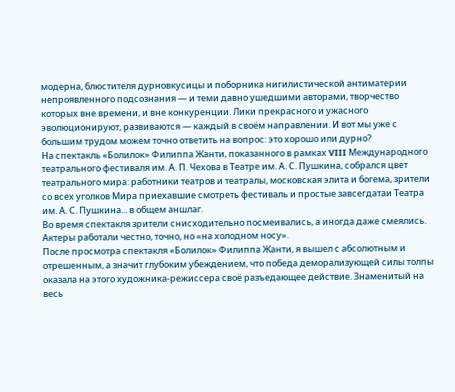модерна, блюстителя дурновкусицы и поборника нигилистической антиматерии непроявленного подсознания — и теми давно ушедшими авторами, творчество которых вне времени, и вне конкуренции. Лики прекрасного и ужасного эволюционируют, развиваются — каждый в своём направлении. И вот мы уже с большим трудом можем точно ответить на вопрос: это хорошо или дурно?
На спектакль «Болилок» Филиппа Жанти, показанного в рамках VIII Международного театрального фестиваля им. А. П. Чехова в Театре им. А. С. Пушкина, собрался цвет театрального мира: работники театров и театралы, московская элита и богема, зрители со всех уголков Мира приехавшие смотреть фестиваль и простые завсегдатаи Театра им. А. С. Пушкина... в общем аншлаг.
Во время спектакля зрители снисходительно посмеивались, а иногда даже смеялись. Актеры работали честно, точно, но «на холодном носу».
После просмотра спектакля «Болилок» Филиппа Жанти, я вышел с абсолютным и отрешенным, а значит глубоким убеждением, что победа деморализующей силы толпы оказала на этого художника-режиссера своё разъедающее действие. Знаменитый на весь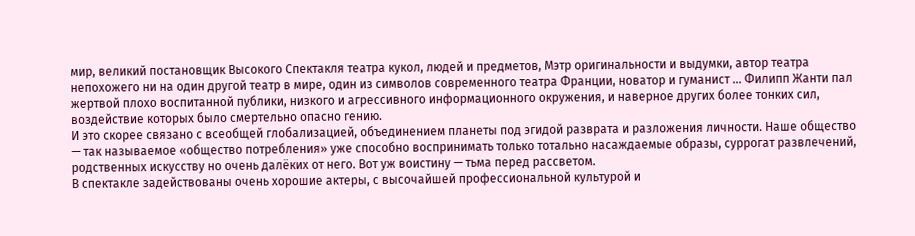мир, великий постановщик Высокого Спектакля театра кукол, людей и предметов, Мэтр оригинальности и выдумки, автор театра непохожего ни на один другой театр в мире, один из символов современного театра Франции, новатор и гуманист ... Филипп Жанти пал жертвой плохо воспитанной публики, низкого и агрессивного информационного окружения, и наверное других более тонких сил, воздействие которых было смертельно опасно гению.
И это скорее связано с всеобщей глобализацией, объединением планеты под эгидой разврата и разложения личности. Наше общество — так называемое «общество потребления» уже способно воспринимать только тотально насаждаемые образы, суррогат развлечений, родственных искусству но очень далёких от него. Вот уж воистину — тьма перед рассветом.
В спектакле задействованы очень хорошие актеры, с высочайшей профессиональной культурой и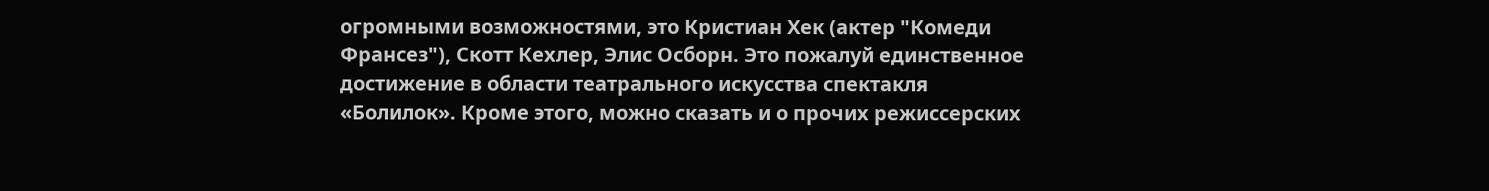огромными возможностями, это Кристиан Хек (актер "Комеди Франсез"), Скотт Кехлер, Элис Осборн. Это пожалуй единственное достижение в области театрального искусства спектакля «Болилок». Кроме этого, можно сказать и о прочих режиссерских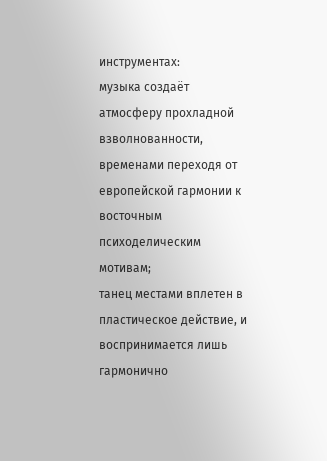инструментах:
музыка создаёт атмосферу прохладной взволнованности, временами переходя от европейской гармонии к восточным психоделическим мотивам;
танец местами вплетен в пластическое действие, и воспринимается лишь гармонично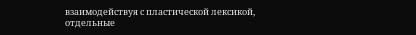взаимодействуя с пластической лексикой, отдельные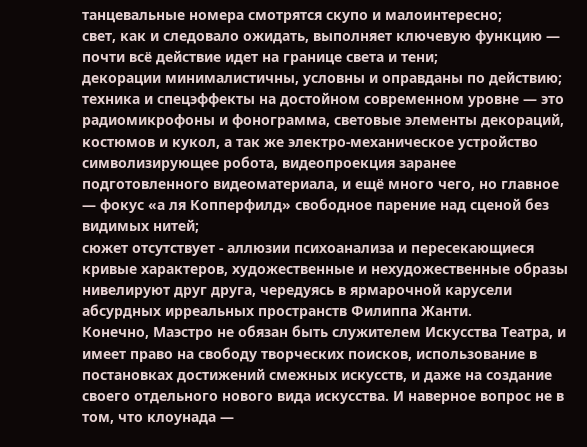танцевальные номера смотрятся скупо и малоинтересно;
свет, как и следовало ожидать, выполняет ключевую функцию — почти всё действие идет на границе света и тени;
декорации минималистичны, условны и оправданы по действию;
техника и спецэффекты на достойном современном уровне — это радиомикрофоны и фонограмма, световые элементы декораций, костюмов и кукол, а так же электро-механическое устройство символизирующее робота, видеопроекция заранее подготовленного видеоматериала, и ещё много чего, но главное — фокус «а ля Копперфилд» свободное парение над сценой без видимых нитей;
сюжет отсутствует - аллюзии психоанализа и пересекающиеся кривые характеров, художественные и нехудожественные образы нивелируют друг друга, чередуясь в ярмарочной карусели абсурдных ирреальных пространств Филиппа Жанти.
Конечно, Маэстро не обязан быть служителем Искусства Театра, и имеет право на свободу творческих поисков, использование в постановках достижений смежных искусств, и даже на создание своего отдельного нового вида искусства. И наверное вопрос не в том, что клоунада —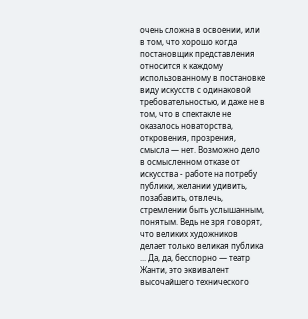очень сложна в освоении, или в том, что хорошо когда постановщик представления относится к каждому использованному в постановке виду искусств с одинаковой требовательностью, и даже не в том, что в спектакле не оказалось новаторства, откровения, прозрения, смысла — нет. Возможно дело в осмысленном отказе от искусства - работе на потребу публики, желании удивить, позабавить, отвлечь, стремлении быть услышанным, понятым. Ведь не зря говорят, что великих художников делает только великая публика ... Да, да, бесспорно — театр Жанти, это эквивалент высочайшего технического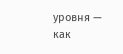уровня — как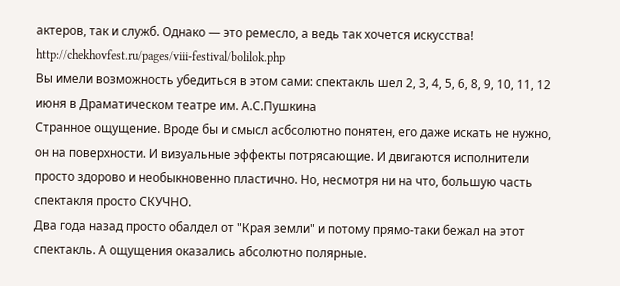актеров, так и служб. Однако — это ремесло, а ведь так хочется искусства!
http://chekhovfest.ru/pages/viii-festival/bolilok.php
Вы имели возможность убедиться в этом сами: спектакль шел 2, 3, 4, 5, 6, 8, 9, 10, 11, 12 июня в Драматическом театре им. А.С.Пушкина
Странное ощущение. Вроде бы и смысл асбсолютно понятен, его даже искать не нужно, он на поверхности. И визуальные эффекты потрясающие. И двигаются исполнители просто здорово и необыкновенно пластично. Но, несмотря ни на что, большую часть спектакля просто СКУЧНО.
Два года назад просто обалдел от "Края земли" и потому прямо-таки бежал на этот спектакль. А ощущения оказались абсолютно полярные.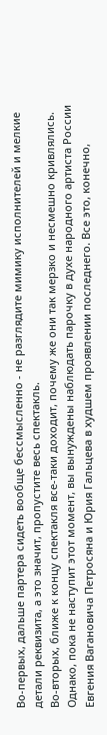Во-первых, дальше партера сидеть вообще бессмысленно - не разглядите мимику исполнителей и мелкие детали реквизита, а это значит, пропустите весь спектакль.
Во-вторых, ближе к концу спектакля все-таки доходит, почему же они так мерзко и несмешно кривлялись. Однако, пока не наступит этот момент, вы вынуждены наблюдать парочку в духе народного артиста России Евгения Вагановича Петросяна и Юрия Гальцева в худшем проявлении последнего. Все это, конечно,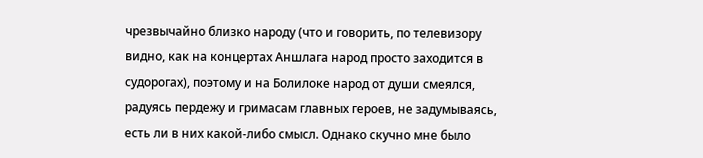чрезвычайно близко народу (что и говорить, по телевизору видно, как на концертах Аншлага народ просто заходится в судорогах), поэтому и на Болилоке народ от души смеялся, радуясь пердежу и гримасам главных героев, не задумываясь, есть ли в них какой-либо смысл. Однако скучно мне было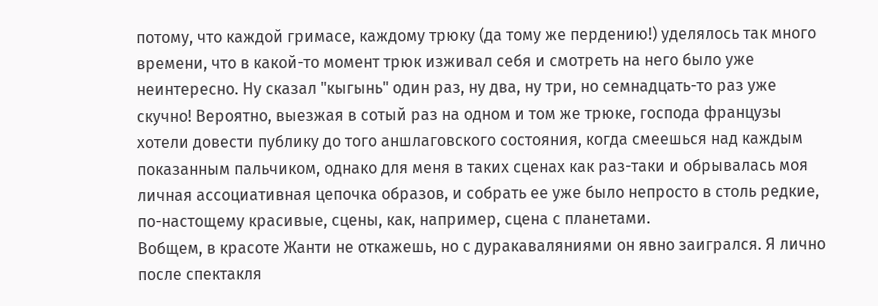потому, что каждой гримасе, каждому трюку (да тому же пердению!) уделялось так много времени, что в какой-то момент трюк изживал себя и смотреть на него было уже неинтересно. Ну сказал "кыгынь" один раз, ну два, ну три, но семнадцать-то раз уже скучно! Вероятно, выезжая в сотый раз на одном и том же трюке, господа французы хотели довести публику до того аншлаговского состояния, когда смеешься над каждым показанным пальчиком, однако для меня в таких сценах как раз-таки и обрывалась моя личная ассоциативная цепочка образов, и собрать ее уже было непросто в столь редкие, по-настощему красивые, сцены, как, например, сцена с планетами.
Вобщем, в красоте Жанти не откажешь, но с дуракаваляниями он явно заигрался. Я лично после спектакля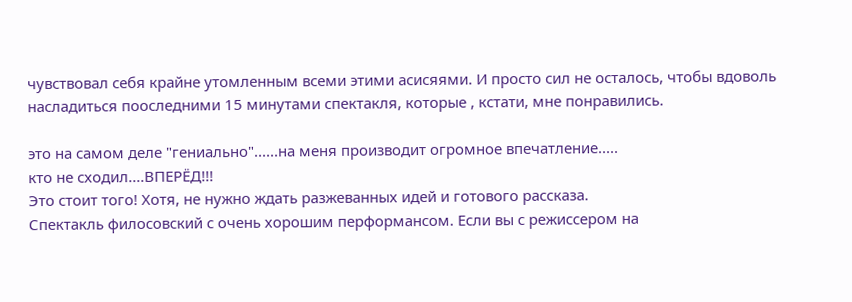чувствовал себя крайне утомленным всеми этими асисяями. И просто сил не осталось, чтобы вдоволь насладиться пооследними 15 минутами спектакля, которые , кстати, мне понравились.

это на самом деле "гениально"......на меня производит огромное впечатление.....
кто не сходил....ВПЕРЁД!!!
Это стоит того! Хотя, не нужно ждать разжеванных идей и готового рассказа.
Спектакль филосовский с очень хорошим перформансом. Если вы с режиссером на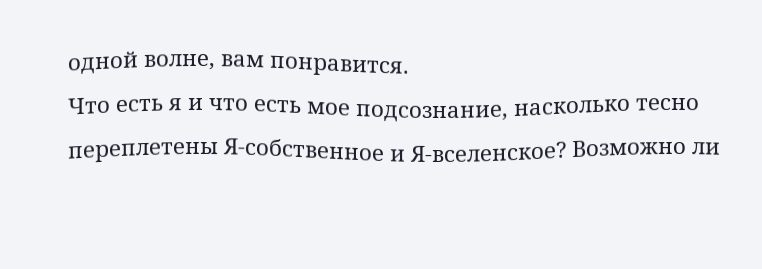одной волне, вам понравится.
Что есть я и что есть мое подсознание, насколько тесно переплетены Я-собственное и Я-вселенское? Возможно ли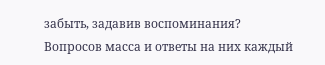забыть, задавив воспоминания? Вопросов масса и ответы на них каждый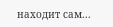находит сам...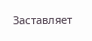Заставляет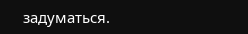задуматься.